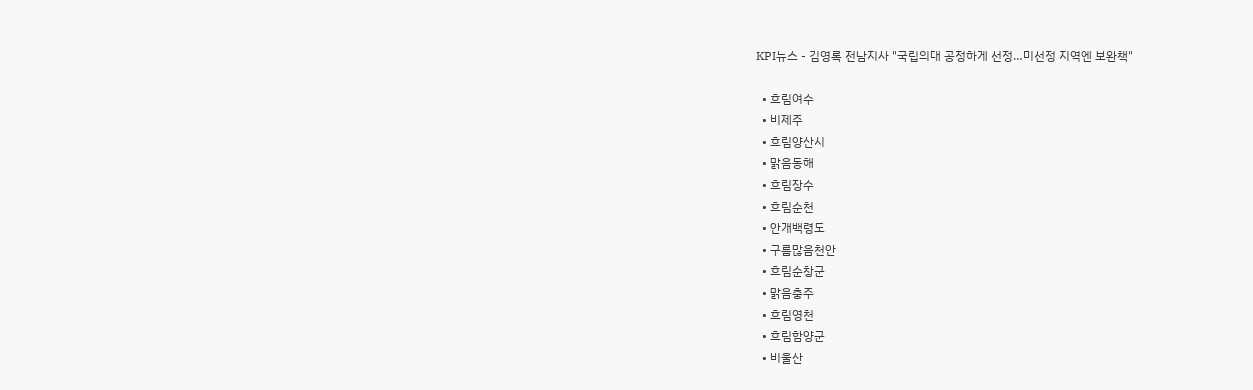KPI뉴스 - 김영록 전남지사 "국립의대 공정하게 선정…미선정 지역엔 보완책"

  • 흐림여수
  • 비제주
  • 흐림양산시
  • 맑음동해
  • 흐림장수
  • 흐림순천
  • 안개백령도
  • 구름많음천안
  • 흐림순창군
  • 맑음충주
  • 흐림영천
  • 흐림함양군
  • 비울산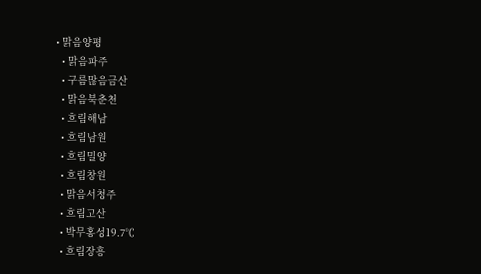• 맑음양평
  • 맑음파주
  • 구름많음금산
  • 맑음북춘천
  • 흐림해남
  • 흐림남원
  • 흐림밀양
  • 흐림창원
  • 맑음서청주
  • 흐림고산
  • 박무홍성19.7℃
  • 흐림장흥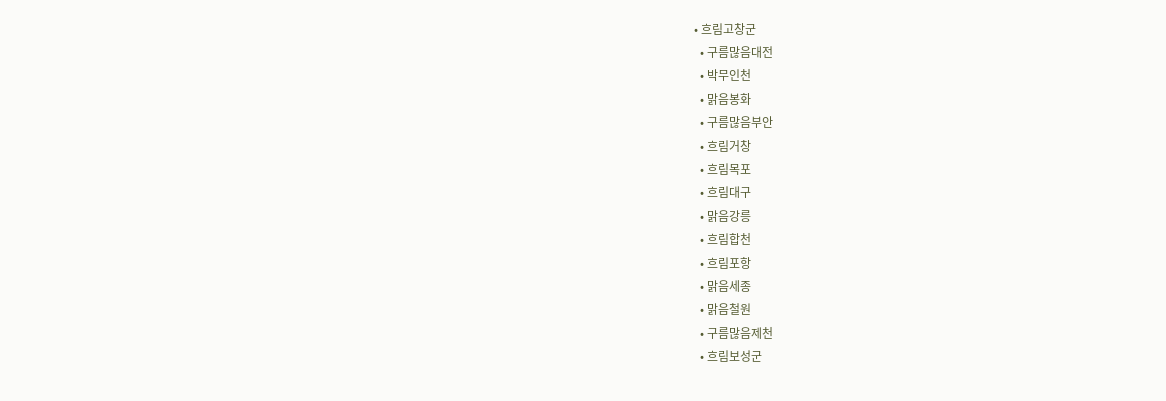• 흐림고창군
  • 구름많음대전
  • 박무인천
  • 맑음봉화
  • 구름많음부안
  • 흐림거창
  • 흐림목포
  • 흐림대구
  • 맑음강릉
  • 흐림합천
  • 흐림포항
  • 맑음세종
  • 맑음철원
  • 구름많음제천
  • 흐림보성군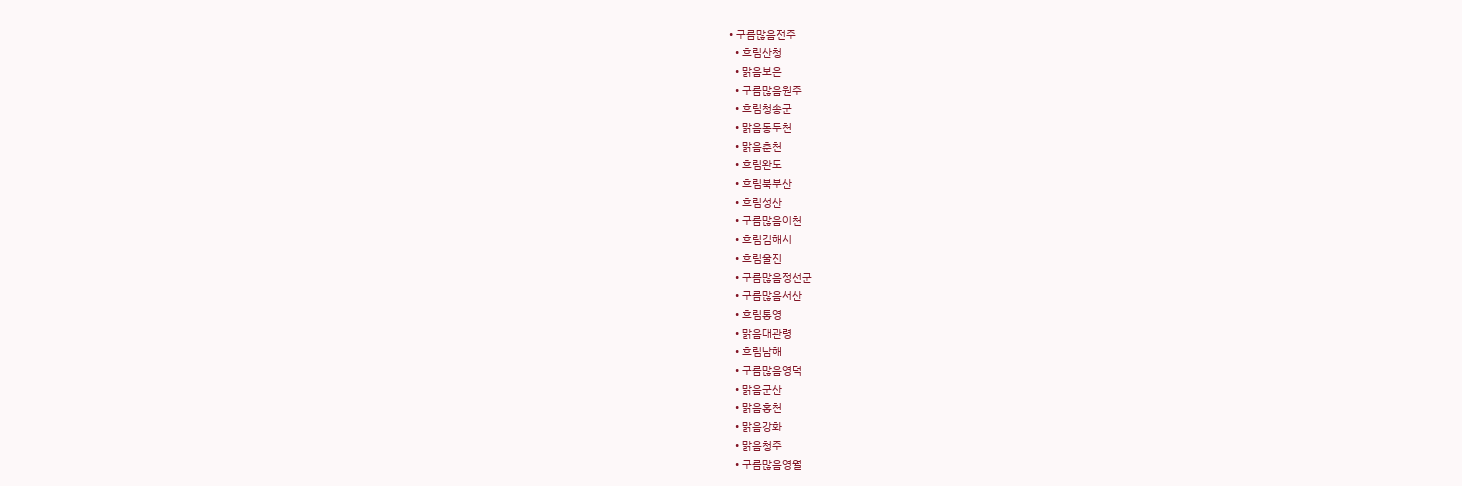• 구름많음전주
  • 흐림산청
  • 맑음보은
  • 구름많음원주
  • 흐림청송군
  • 맑음동두천
  • 맑음춘천
  • 흐림완도
  • 흐림북부산
  • 흐림성산
  • 구름많음이천
  • 흐림김해시
  • 흐림울진
  • 구름많음정선군
  • 구름많음서산
  • 흐림통영
  • 맑음대관령
  • 흐림남해
  • 구름많음영덕
  • 맑음군산
  • 맑음홍천
  • 맑음강화
  • 맑음청주
  • 구름많음영월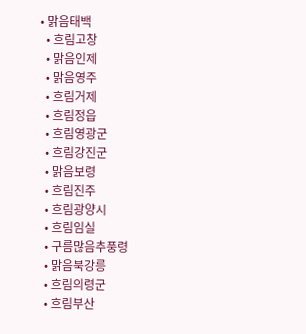• 맑음태백
  • 흐림고창
  • 맑음인제
  • 맑음영주
  • 흐림거제
  • 흐림정읍
  • 흐림영광군
  • 흐림강진군
  • 맑음보령
  • 흐림진주
  • 흐림광양시
  • 흐림임실
  • 구름많음추풍령
  • 맑음북강릉
  • 흐림의령군
  • 흐림부산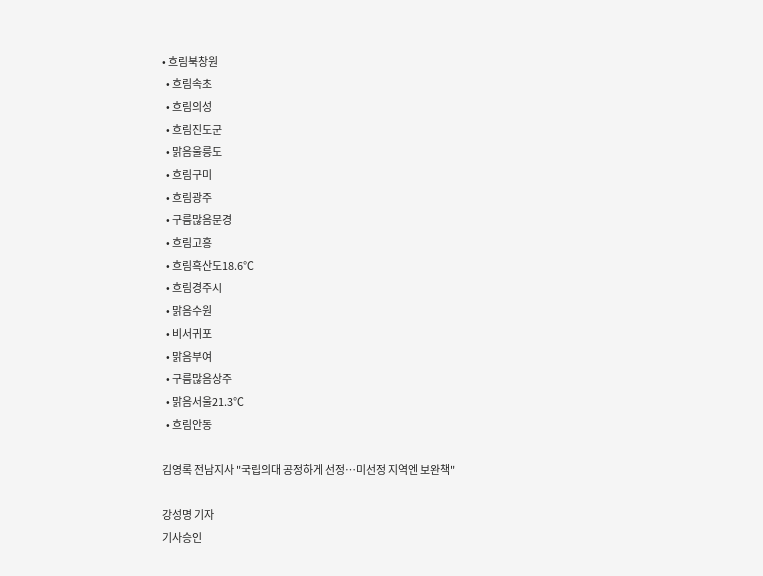• 흐림북창원
  • 흐림속초
  • 흐림의성
  • 흐림진도군
  • 맑음울릉도
  • 흐림구미
  • 흐림광주
  • 구름많음문경
  • 흐림고흥
  • 흐림흑산도18.6℃
  • 흐림경주시
  • 맑음수원
  • 비서귀포
  • 맑음부여
  • 구름많음상주
  • 맑음서울21.3℃
  • 흐림안동

김영록 전남지사 "국립의대 공정하게 선정…미선정 지역엔 보완책"

강성명 기자
기사승인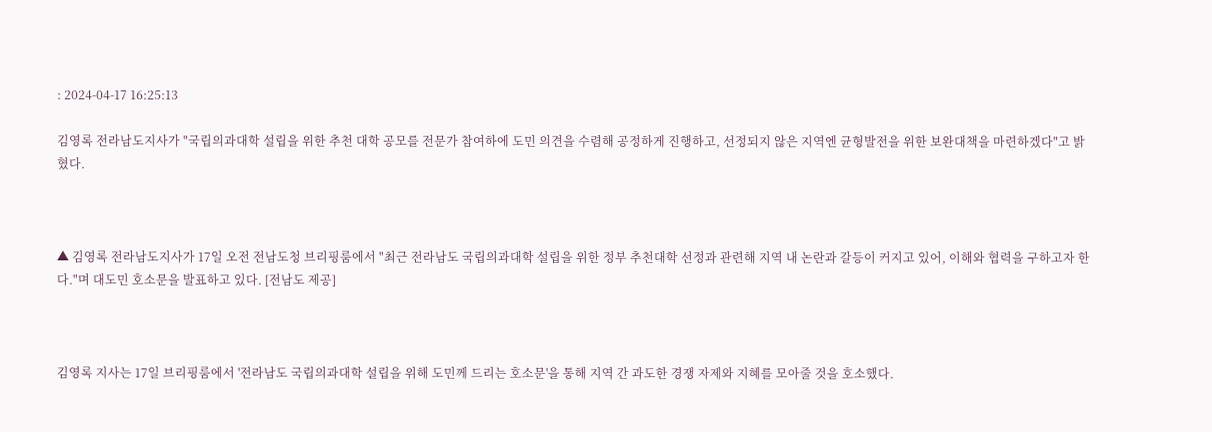: 2024-04-17 16:25:13

김영록 전라남도지사가 "국립의과대학 설립을 위한 추천 대학 공모를 전문가 참여하에 도민 의견을 수렴해 공정하게 진행하고, 선정되지 않은 지역엔 균형발전을 위한 보완대책을 마련하겠다"고 밝혔다.



▲ 김영록 전라남도지사가 17일 오전 전남도청 브리핑룸에서 "최근 전라남도 국립의과대학 설립을 위한 정부 추천대학 선정과 관련해 지역 내 논란과 갈등이 커지고 있어, 이해와 협력을 구하고자 한다."며 대도민 호소문을 발표하고 있다. [전남도 제공]



김영록 지사는 17일 브리핑룸에서 '전라남도 국립의과대학 설립을 위해 도민께 드리는 호소문'을 통해 지역 간 과도한 경쟁 자제와 지혜를 모아줄 것을 호소했다.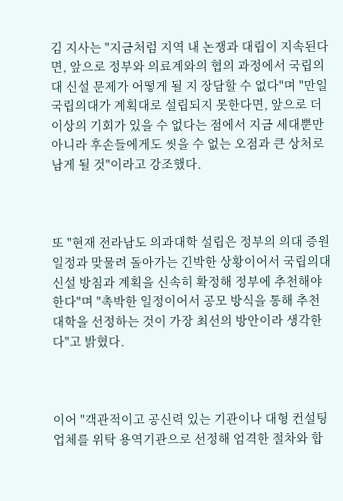김 지사는 "지금처럼 지역 내 논쟁과 대립이 지속된다면, 앞으로 정부와 의료계와의 협의 과정에서 국립의대 신설 문제가 어떻게 될 지 장담할 수 없다"며 "만일 국립의대가 계획대로 설립되지 못한다면, 앞으로 더 이상의 기회가 있을 수 없다는 점에서 지금 세대뿐만 아니라 후손들에게도 씻을 수 없는 오점과 큰 상처로 남게 될 것"이라고 강조했다.



또 "현재 전라남도 의과대학 설립은 정부의 의대 증원 일정과 맞물려 돌아가는 긴박한 상황이어서 국립의대 신설 방침과 계획을 신속히 확정해 정부에 추천해야 한다"며 "촉박한 일정이어서 공모 방식을 통해 추천 대학을 선정하는 것이 가장 최선의 방안이라 생각한다"고 밝혔다.



이어 "객관적이고 공신력 있는 기관이나 대형 컨설팅업체를 위탁 용역기관으로 선정해 엄격한 절차와 합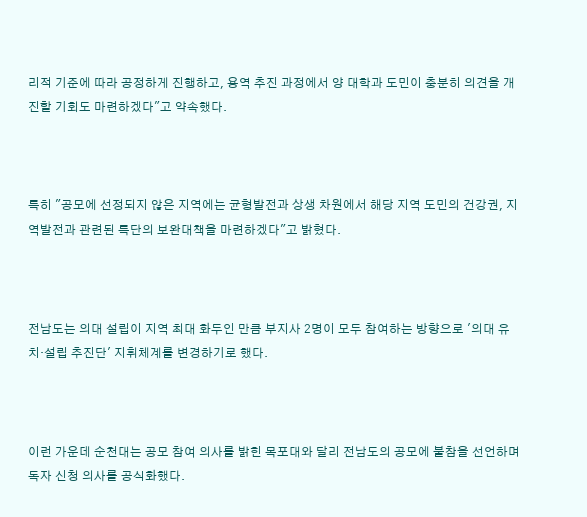리적 기준에 따라 공정하게 진행하고, 용역 추진 과정에서 양 대학과 도민이 충분히 의견을 개진할 기회도 마련하겠다"고 약속했다.



특히 "공모에 선정되지 않은 지역에는 균형발전과 상생 차원에서 해당 지역 도민의 건강권, 지역발전과 관련된 특단의 보완대책을 마련하겠다"고 밝혔다.



전남도는 의대 설립이 지역 최대 화두인 만큼 부지사 2명이 모두 참여하는 방향으로 '의대 유치·설립 추진단' 지휘체계를 변경하기로 했다.



이런 가운데 순천대는 공모 참여 의사를 밝힌 목포대와 달리 전남도의 공모에 불참을 선언하며 독자 신청 의사를 공식화했다.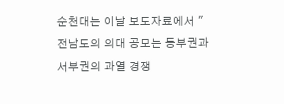순천대는 이날 보도자료에서 "전남도의 의대 공모는 동부권과 서부권의 과열 경쟁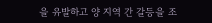을 유발하고 양 지역 간 갈등을 조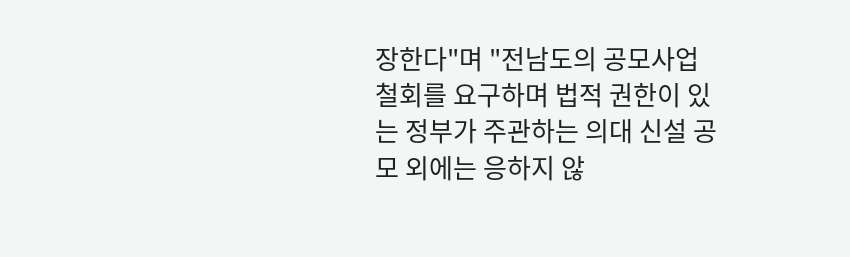장한다"며 "전남도의 공모사업 철회를 요구하며 법적 권한이 있는 정부가 주관하는 의대 신설 공모 외에는 응하지 않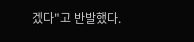겠다"고 반발했다.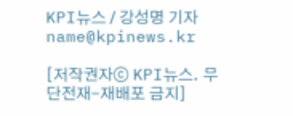KPI뉴스 / 강성명 기자 name@kpinews.kr

[저작권자ⓒ KPI뉴스. 무단전재-재배포 금지]